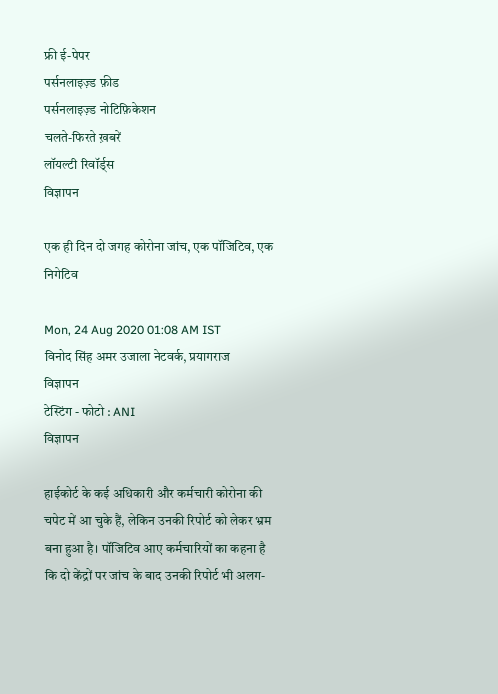फ्री ई-पेपर
पर्सनलाइज़्ड फ़ीड
पर्सनलाइज़्ड नोटिफ़िकेशन
चलते-फिरते ख़बरें
लॉयल्टी रिवॉर्ड्स
विज्ञापन

एक ही दिन दो जगह कोरोना जांच, एक पॉजिटिव, एक निगेटिव

Mon, 24 Aug 2020 01:08 AM IST
विनोद सिंह अमर उजाला नेटवर्क, प्रयागराज
विज्ञापन
टेस्टिंग - फोटो : ANI
विज्ञापन

हाईकोर्ट के कई अधिकारी और कर्मचारी कोरोना की चपेट में आ चुके हैं, लेकिन उनकी रिपोर्ट को लेकर भ्रम बना हुआ है। पॉजिटिव आए कर्मचारियों का कहना है कि दो केंद्रों पर जांच के बाद उनकी रिपोर्ट भी अलग-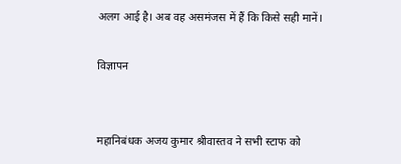अलग आई है। अब वह असमंजस में हैं कि किसे सही मानें।

विज्ञापन


महानिबंधक अजय कुमार श्रीवास्तव ने सभी स्टाफ को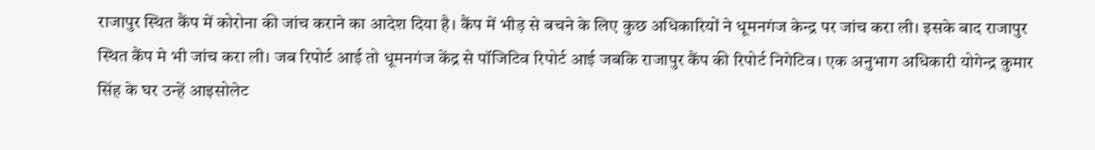राजापुर स्थित कैंप में कोरोना की जांच कराने का आदेश दिया है। कैंप में भीड़ से बचने के लिए कुछ अधिकारियों ने धूमनगंज केन्द्र पर जांच करा ली। इसके बाद राजापुर स्थित कैंप मे भी जांच करा ली। जब रिपोर्ट आई तो धूमनगंज केंद्र से पॉजिटिव रिपोर्ट आई जबकि राजापुर कैंप की रिपोर्ट निगेटिव। एक अनुभाग अधिकारी योगेन्द्र कुमार सिंह के घर उन्हें आइसोलेट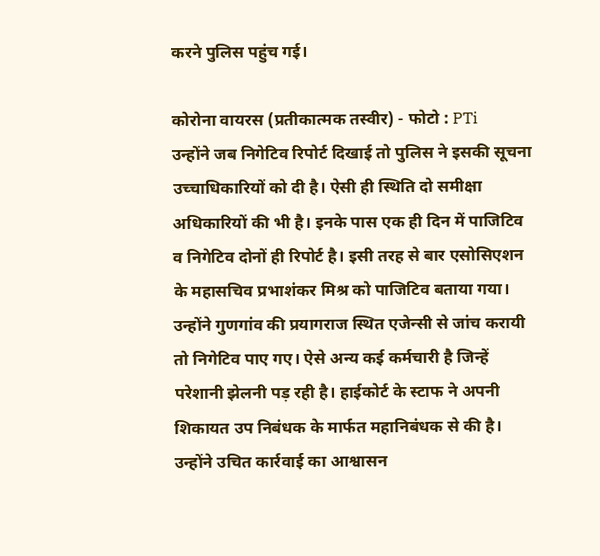करने पुलिस पहुंच गई।

कोरोना वायरस (प्रतीकात्मक तस्वीर) - फोटो : PTi
उन्होंने जब निगेटिव रिपोर्ट दिखाई तो पुलिस ने इसकी सूचना उच्चाधिकारियों को दी है। ऐसी ही स्थिति दो समीक्षा अधिकारियों की भी है। इनके पास एक ही दिन में पाजिटिव व निगेटिव दोनों ही रिपोर्ट है। इसी तरह से बार एसोसिएशन के महासचिव प्रभाशंकर मिश्र को पाजिटिव बताया गया। उन्होंने गुणगांव की प्रयागराज स्थित एजेन्सी से जांच करायी तो निगेटिव पाए गए। ऐसे अन्य कई कर्मचारी है जिन्हें परेशानी झेलनी पड़ रही है। हाईकोर्ट के स्टाफ ने अपनी शिकायत उप निबंधक के मार्फत महानिबंधक से की है। उन्होंने उचित कार्रवाई का आश्वासन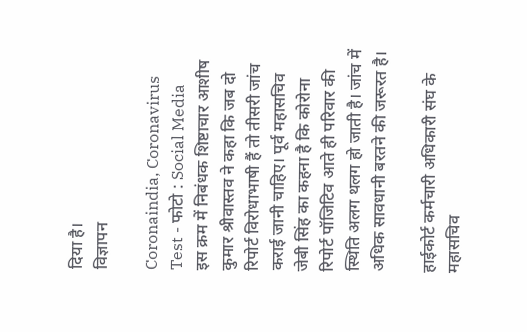दिया है।
विज्ञापन

Coronaindia, Coronavirus Test - फोटो : Social Media
इस क्रम में निबंधक शिष्टाचार आशीष कुमार श्रीवास्तव ने कहा कि जब दो रिपोर्ट विरोधाभाषी हैं तो तीसरी जांच कराई जानी चाहिए। पूर्व महासचिव जेबी सिंह का कहना है कि कोरोना रिपोर्ट पॉजिटिव आते ही परिवार की स्थिति अलग थलग हो जाती है। जांच में अधिक सावधानी बरतने की जरूरत है।

हाईकोर्ट कर्मचारी अधिकारी संघ के महासचिव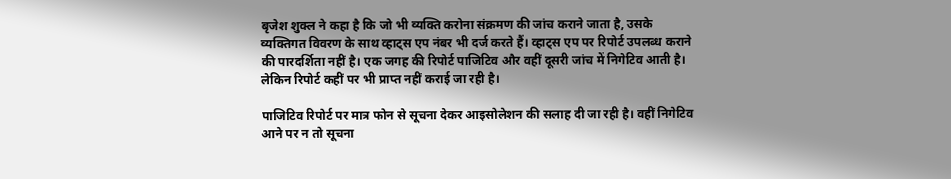बृजेश शुक्ल ने कहा है कि जो भी व्यक्ति करोना संक्रमण की जांच कराने जाता है, उसके व्यक्तिगत विवरण के साथ व्हाट्स एप नंबर भी दर्ज करते हैं। व्हाट्स एप पर रिपोर्ट उपलब्ध कराने की पारदर्शिता नहीं है। एक जगह की रिपोर्ट पाजिटिव और वहीं दूसरी जांच में निगेटिव आती है। लेकिन रिपोर्ट कहीं पर भी प्राप्त नहीं कराई जा रही है।

पाजिटिव रिपोर्ट पर मात्र फोन से सूचना देकर आइसोलेशन की सलाह दी जा रही है। वहीं निगेटिव आने पर न तो सूचना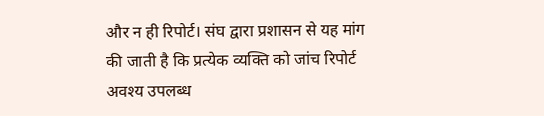और न ही रिपोर्ट। संघ द्वारा प्रशासन से यह मांग की जाती है कि प्रत्येक व्यक्ति को जांच रिपोर्ट अवश्य उपलब्ध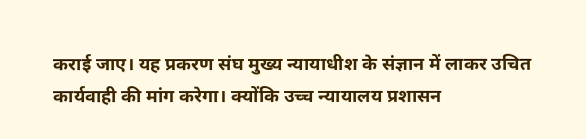कराई जाए। यह प्रकरण संघ मुख्य न्यायाधीश के संज्ञान में लाकर उचित कार्यवाही की मांग करेगा। क्योंकि उच्च न्यायालय प्रशासन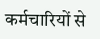कर्मचारियों से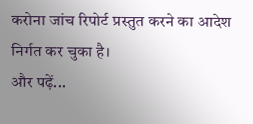करोना जांच रिपोर्ट प्रस्तुत करने का आदेश निर्गत कर चुका है।
और पढ़ें...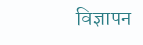विज्ञापन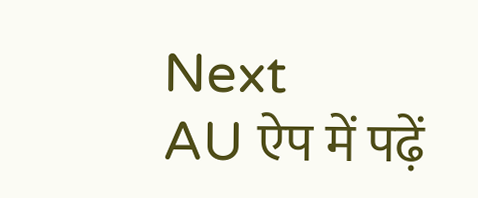Next
AU ऐप में पढ़ें